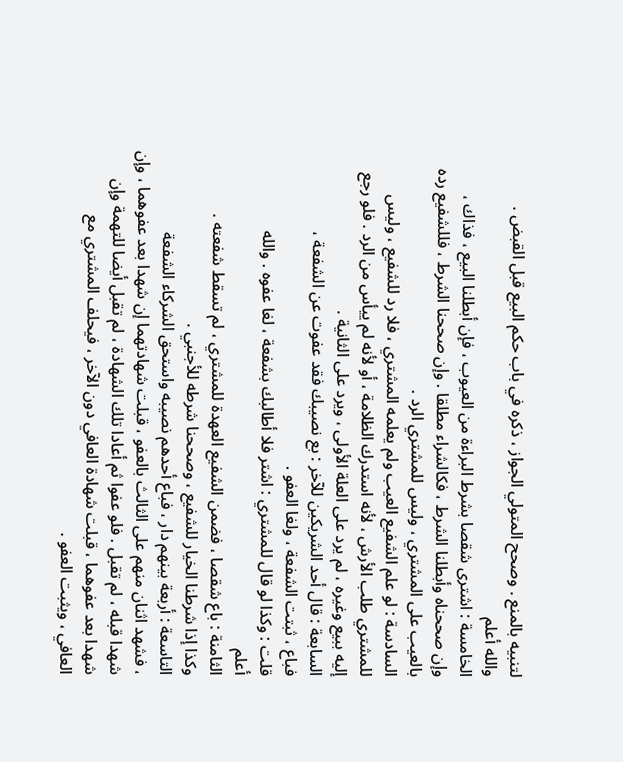لتنبيه بالمنع . وصحح المتولي الجواز ، ذكره في باب حكم البيع قبل القبض .
والله أعلم
الخامسة : اشترى شقصا بشرط البراءة من العيوب ، فإن أبطلنا البيع ، فذاك ،
وإن صححناه وأبطلنا الشرط ، فكالشراء مطلقا . وإن صححنا الشرط ، فللشفيع رده
بالعيب على المشتري ، وليس للمشتري الرد .
السادسة : لو علم الشفيع العيب ولم يعلمه المشتري ، فلا رد للشفيع ، وليس
للمشتري طلب الأرش ، لأنه استدرك الظلامة ، أو لأنه لم ييأس من الرد . فلو رجع
إليه ببيع وغيره ، لم يرد على العلة الأولى ، ويرد على الثانية .
السابعة : قال أحد الشريكين للآخر : بع نصيبك فقد عفوت عن الشفعة ،
فباع ، ثبتت الشفعة ، ولغا العفو .
قلت : وكذا لو قال للمشتري : اشتر فلا أطالبك بشفعة ، لغا عفوه . والله
أعلم
الثامنة : باع شقصا ، فضمن الشفيع العهدة للمشتري ، لم تسقط شفعته .
وكذا إذا شرطنا الخيار للشفيع ، وصححنا شرطه للأجنبي .
التاسعة : أربعة بينهم دار ، فباع أحدهم نصيبه واستحق الشركاء الشفعة
، فشهد اثنان منهم على الثالث بالعفو ، قبلت شهادتهما إن شهدا بعد عفوهما ، وإن
شهدا قبله ، لم تقبل . فلو عفوا ثم أعادا تلك الشهادة ، لم تقبل أيضا للتهمة وإن
شهدا بعد عفوهما ، قبلت شهادة العافي دون الآخر ، فيحلف المشتري مع
العافي ، ويثبت العفو .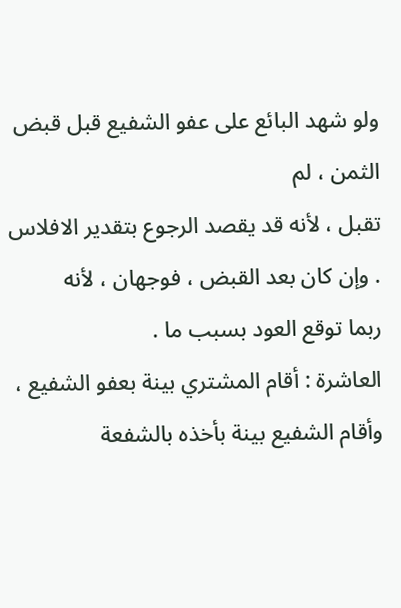ولو شهد البائع على عفو الشفيع قبل قبض الثمن ، لم
تقبل ، لأنه قد يقصد الرجوع بتقدير الافلاس . وإن كان بعد القبض ، فوجهان ، لأنه
ربما توقع العود بسبب ما .
العاشرة : أقام المشتري بينة بعفو الشفيع ، وأقام الشفيع بينة بأخذه بالشفعة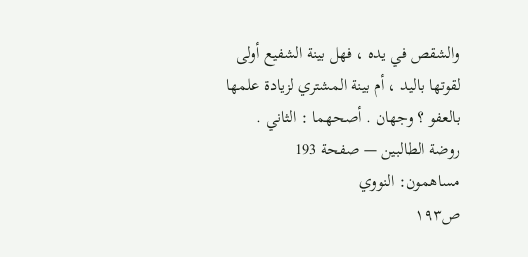والشقص في يده ، فهل بينة الشفيع أولى لقوتها باليد ، أم بينة المشتري لزيادة علمها
بالعفو ؟ وجهان . أصحهما : الثاني .
روضة الطالبين — صفحة 193
مساهمون: النووي
ص١٩٣